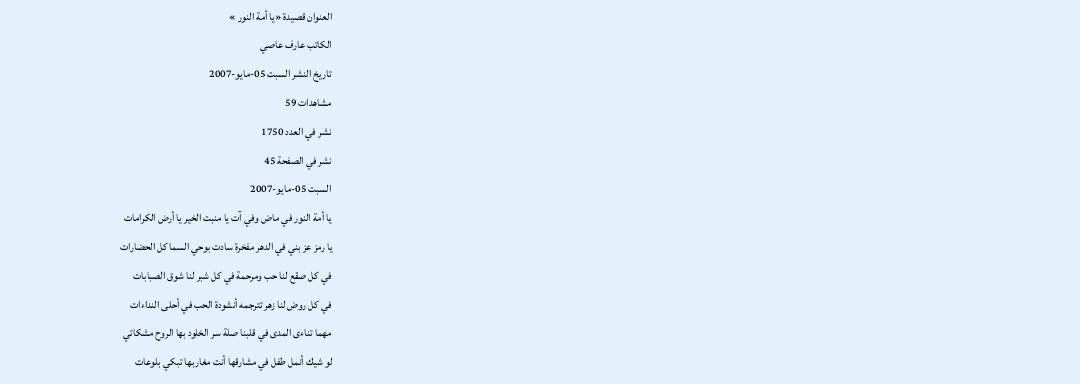العنوان قصيدة «يا أمة النور »
الكاتب عارف عاصي
تاريخ النشر السبت 05-مايو-2007
مشاهدات 59
نشر في العدد 1750
نشر في الصفحة 45
السبت 05-مايو-2007
يا أمة النور في ماض وفي آت يا منبت الخير يا أرض الكرامات
يا رمز عز بني في الدهر مفخرة سادت بوحي السما كل الحضارات
في كل صقع لنا حب ومرحمة في كل شبر لنا شوق الصبابات
في كل روض لنا زهر تترجمه أنشودة الحب في أحلى النداءات
مهما تناءى المدى في قلبنا صلة سر الخلود بها الروح مشكاتي
لو شيك أنمل طفل في مشارقها أنت مغاربها تبكي بلوعات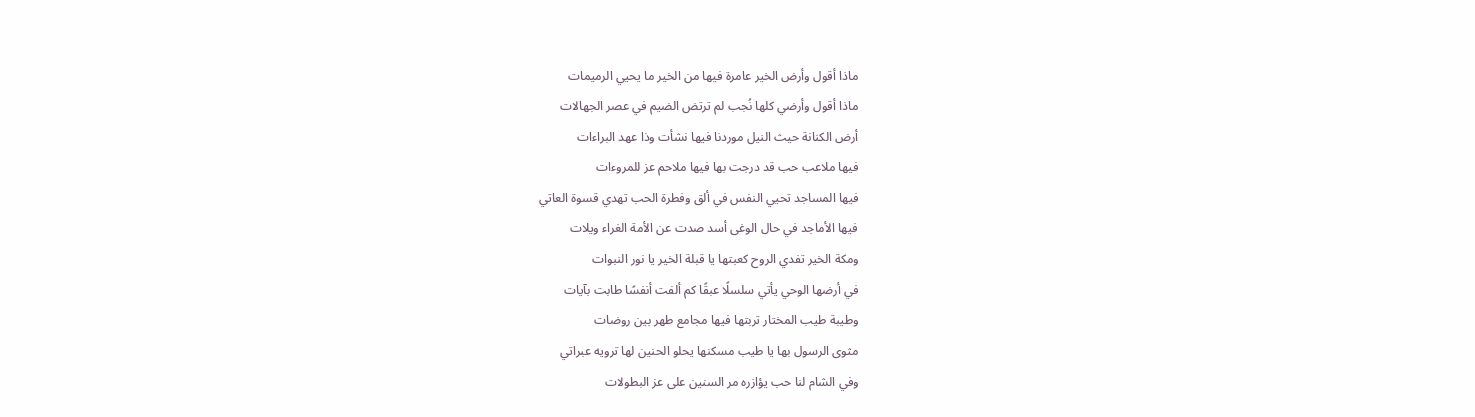ماذا أقول وأرض الخير عامرة فيها من الخير ما يحيي الرميمات
ماذا أقول وأرضي كلها نُجب لم ترتض الضيم في عصر الجهالات
أرض الكنانة حيث النيل موردنا فيها نشأت وذا عهد البراءات
فيها ملاعب حب قد درجت بها فيها ملاحم عز للمروءات
فيها المساجد تحيي النفس في ألق وفطرة الحب تهدي قسوة العاتي
فيها الأماجد في حال الوغى أسد صدت عن الأمة الغراء ويلات
ومكة الخير تفدي الروح كعبتها يا قبلة الخير يا نور النبوات
في أرضها الوحي يأتي سلسلًا عبقًا كم ألفت أنفسًا طابت بآيات
وطيبة طيب المختار تربتها فيها مجامع طهر بين روضات
مثوى الرسول بها يا طيب مسكنها يحلو الحنين لها ترويه عبراتي
وفي الشام لنا حب يؤازره مر السنين على عز البطولات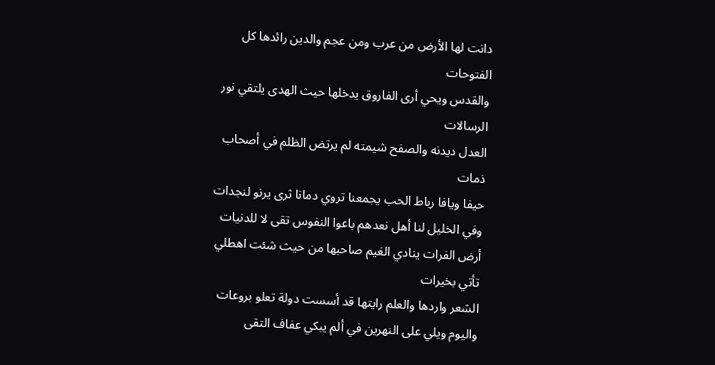دانت لها الأرض من عرب ومن عجم والدين رائدها كل الفتوحات
والقدس ويحي أرى الفاروق يدخلها حيث الهدى يلتقي نور الرسالات
العدل ديدنه والصفح شيمته لم يرتض الظلم في أصحاب ذمات
حيفا ويافا رباط الحب يجمعنا تروي دمانا ثرى يرنو لنجدات
وفي الخليل لنا أهل نعدهم باعوا النفوس تقى لا للدنيات
أرض الفرات ينادي الغيم صاحبها من حيث شئت اهطلي تأتي بخيرات
الشعر واردها والعلم رايتها قد أسست دولة تعلو بروعات
واليوم ويلي على النهرين في ألم يبكي عفاف التقى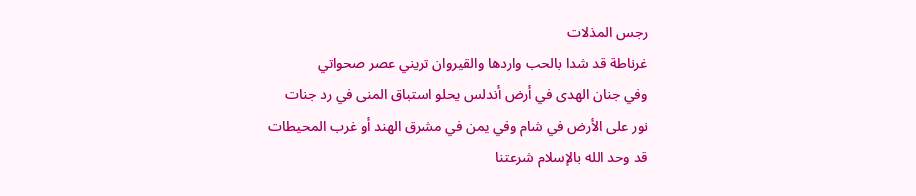رجس المذلات
غرناطة قد شدا بالحب واردها والقيروان تريني عصر صحواتي
وفي جنان الهدى في أرض أندلس يحلو استباق المنى في رد جنات
نور على الأرض في شام وفي يمن في مشرق الهند أو غرب المحيطات
قد وحد الله بالإسلام شرعتنا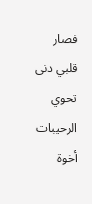فصار قلبي دنى تحوي الرحيبات
أخوة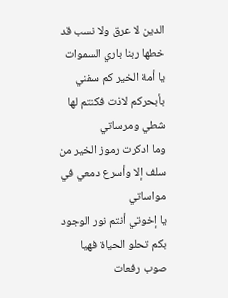الدين لا عرق ولا نسب قد خطها ربنا باري السموات
يا أمة الخير كم سفني بأبحركم لاذت فكنتم لها شطي ومرساتي
وما ادكرت رموز الخير من سلف إلا وأسرع دمعي في مواساتي
يا إخوتي أنتم نور الوجود بكم تحلو الحياة فهيا صوب رفعات